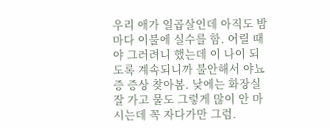우리 애가 일곱살인데 아직도 밤마다 이불에 실수를 함. 어릴 때야 그러려니 했는데 이 나이 되도록 계속되니까 불안해서 야뇨증 증상 찾아봄. 낮에는 화장실 잘 가고 물도 그렇게 많이 안 마시는데 꼭 자다가만 그럼.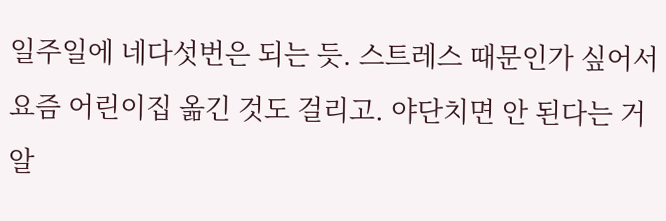일주일에 네다섯번은 되는 듯. 스트레스 때문인가 싶어서 요즘 어린이집 옮긴 것도 걸리고. 야단치면 안 된다는 거 알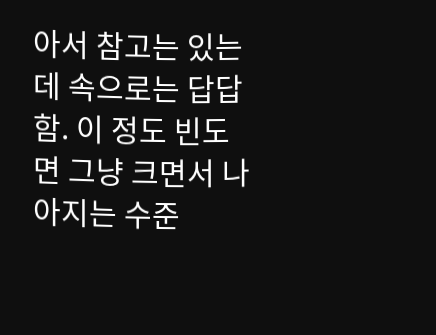아서 참고는 있는데 속으로는 답답함. 이 정도 빈도면 그냥 크면서 나아지는 수준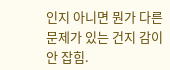인지 아니면 뭔가 다른 문제가 있는 건지 감이 안 잡힘.